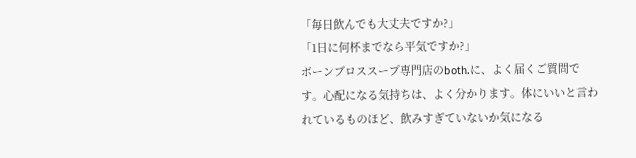「毎日飲んでも大丈夫ですか?」
「1日に何杯までなら平気ですか?」
ボーンブロススープ専門店のboth.に、よく届くご質問です。心配になる気持ちは、よく分かります。体にいいと言われているものほど、飲みすぎていないか気になる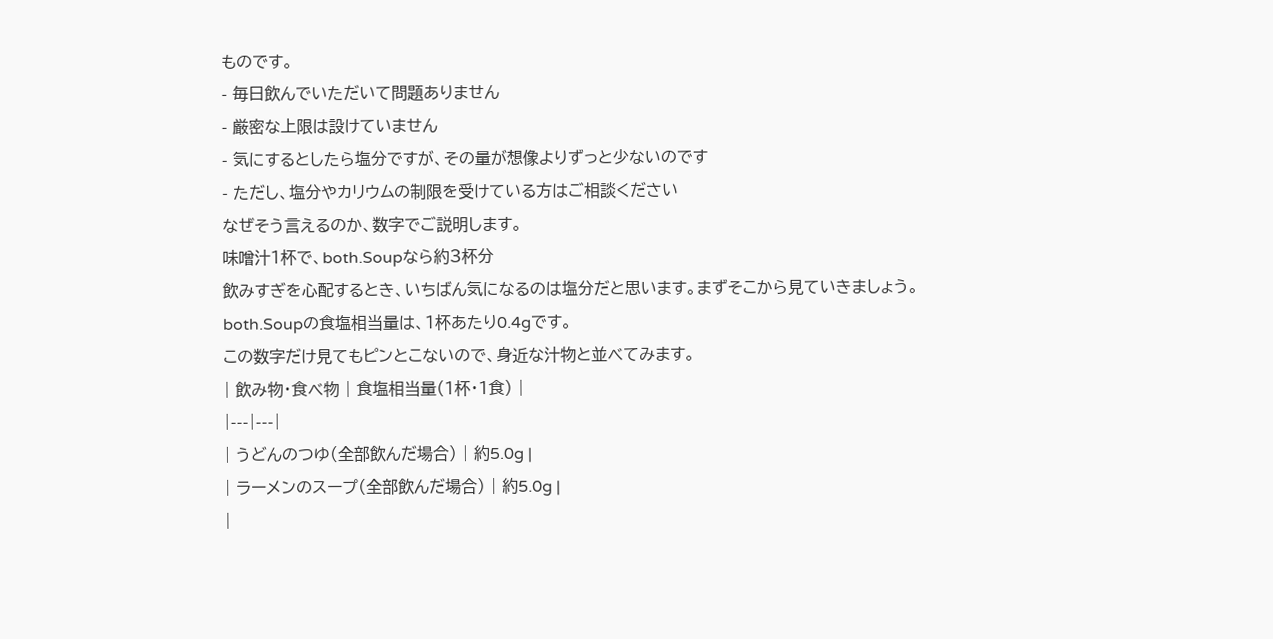ものです。
- 毎日飲んでいただいて問題ありません
- 厳密な上限は設けていません
- 気にするとしたら塩分ですが、その量が想像よりずっと少ないのです
- ただし、塩分やカリウムの制限を受けている方はご相談ください
なぜそう言えるのか、数字でご説明します。
味噌汁1杯で、both.Soupなら約3杯分
飲みすぎを心配するとき、いちばん気になるのは塩分だと思います。まずそこから見ていきましょう。
both.Soupの食塩相当量は、1杯あたり0.4gです。
この数字だけ見てもピンとこないので、身近な汁物と並べてみます。
| 飲み物・食べ物 | 食塩相当量(1杯・1食) |
|---|---|
| うどんのつゆ(全部飲んだ場合) | 約5.0g |
| ラーメンのスープ(全部飲んだ場合) | 約5.0g |
|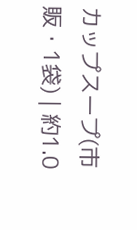カップスープ(市販・1袋) | 約1.0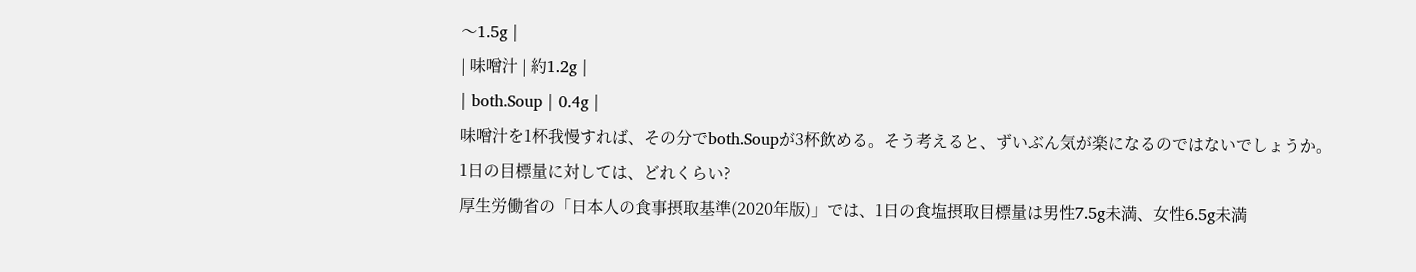〜1.5g |
| 味噌汁 | 約1.2g |
| both.Soup | 0.4g |
味噌汁を1杯我慢すれば、その分でboth.Soupが3杯飲める。そう考えると、ずいぶん気が楽になるのではないでしょうか。
1日の目標量に対しては、どれくらい?
厚生労働省の「日本人の食事摂取基準(2020年版)」では、1日の食塩摂取目標量は男性7.5g未満、女性6.5g未満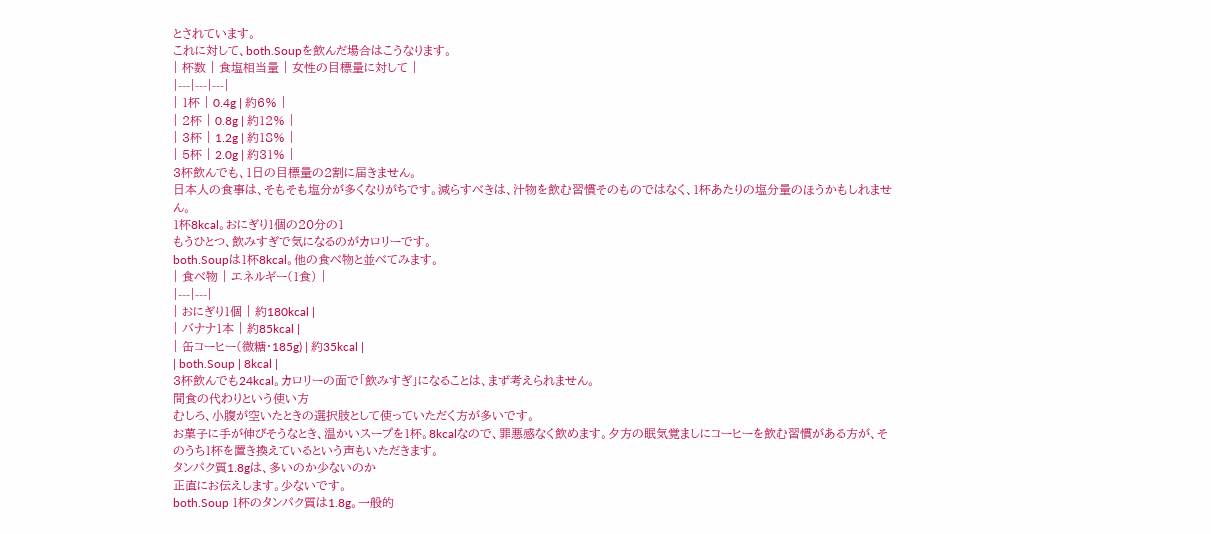とされています。
これに対して、both.Soupを飲んだ場合はこうなります。
| 杯数 | 食塩相当量 | 女性の目標量に対して |
|---|---|---|
| 1杯 | 0.4g | 約6% |
| 2杯 | 0.8g | 約12% |
| 3杯 | 1.2g | 約18% |
| 5杯 | 2.0g | 約31% |
3杯飲んでも、1日の目標量の2割に届きません。
日本人の食事は、そもそも塩分が多くなりがちです。減らすべきは、汁物を飲む習慣そのものではなく、1杯あたりの塩分量のほうかもしれません。
1杯8kcal。おにぎり1個の20分の1
もうひとつ、飲みすぎで気になるのがカロリーです。
both.Soupは1杯8kcal。他の食べ物と並べてみます。
| 食べ物 | エネルギー(1食) |
|---|---|
| おにぎり1個 | 約180kcal |
| バナナ1本 | 約85kcal |
| 缶コーヒー(微糖・185g) | 約35kcal |
| both.Soup | 8kcal |
3杯飲んでも24kcal。カロリーの面で「飲みすぎ」になることは、まず考えられません。
間食の代わりという使い方
むしろ、小腹が空いたときの選択肢として使っていただく方が多いです。
お菓子に手が伸びそうなとき、温かいスープを1杯。8kcalなので、罪悪感なく飲めます。夕方の眠気覚ましにコーヒーを飲む習慣がある方が、そのうち1杯を置き換えているという声もいただきます。
タンパク質1.8gは、多いのか少ないのか
正直にお伝えします。少ないです。
both.Soup 1杯のタンパク質は1.8g。一般的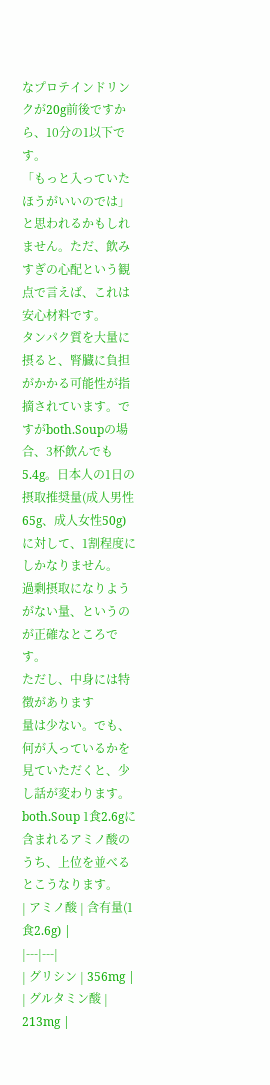なプロテインドリンクが20g前後ですから、10分の1以下です。
「もっと入っていたほうがいいのでは」と思われるかもしれません。ただ、飲みすぎの心配という観点で言えば、これは安心材料です。
タンパク質を大量に摂ると、腎臓に負担がかかる可能性が指摘されています。ですがboth.Soupの場合、3杯飲んでも5.4g。日本人の1日の摂取推奨量(成人男性65g、成人女性50g)に対して、1割程度にしかなりません。
過剰摂取になりようがない量、というのが正確なところです。
ただし、中身には特徴があります
量は少ない。でも、何が入っているかを見ていただくと、少し話が変わります。
both.Soup 1食2.6gに含まれるアミノ酸のうち、上位を並べるとこうなります。
| アミノ酸 | 含有量(1食2.6g) |
|---|---|
| グリシン | 356mg |
| グルタミン酸 | 213mg |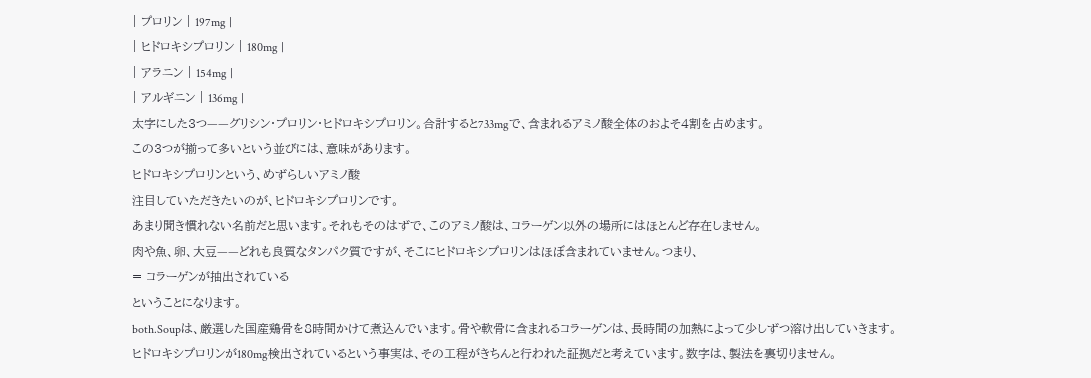| プロリン | 197mg |
| ヒドロキシプロリン | 180mg |
| アラニン | 154mg |
| アルギニン | 136mg |
太字にした3つ——グリシン・プロリン・ヒドロキシプロリン。合計すると733mgで、含まれるアミノ酸全体のおよそ4割を占めます。
この3つが揃って多いという並びには、意味があります。
ヒドロキシプロリンという、めずらしいアミノ酸
注目していただきたいのが、ヒドロキシプロリンです。
あまり聞き慣れない名前だと思います。それもそのはずで、このアミノ酸は、コラーゲン以外の場所にはほとんど存在しません。
肉や魚、卵、大豆——どれも良質なタンパク質ですが、そこにヒドロキシプロリンはほぼ含まれていません。つまり、
= コラーゲンが抽出されている
ということになります。
both.Soupは、厳選した国産鶏骨を8時間かけて煮込んでいます。骨や軟骨に含まれるコラーゲンは、長時間の加熱によって少しずつ溶け出していきます。
ヒドロキシプロリンが180mg検出されているという事実は、その工程がきちんと行われた証拠だと考えています。数字は、製法を裏切りません。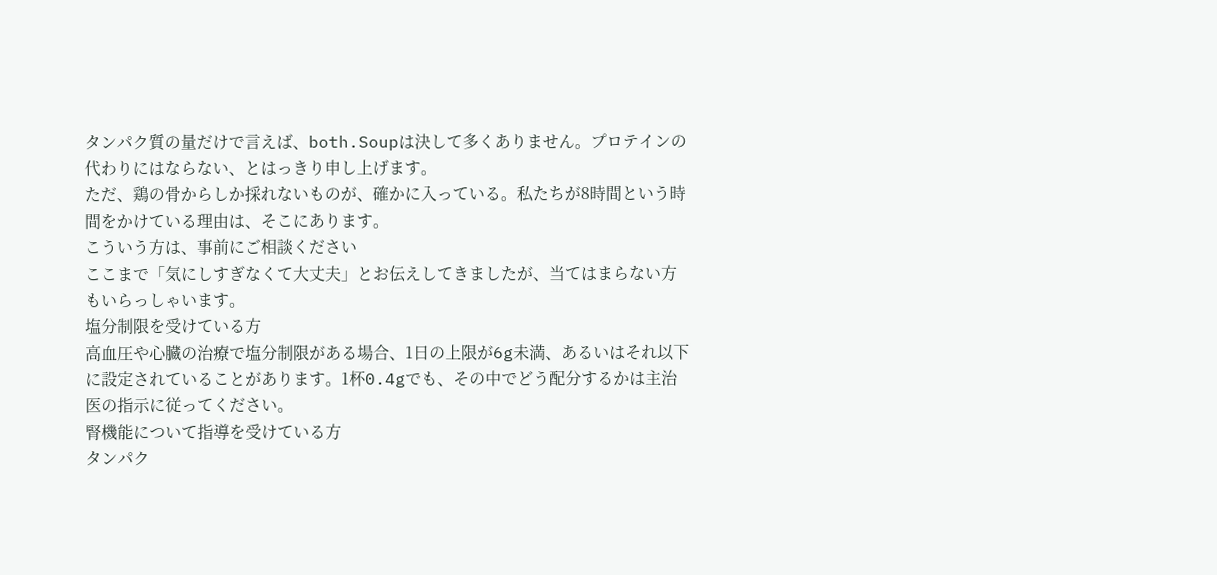タンパク質の量だけで言えば、both.Soupは決して多くありません。プロテインの代わりにはならない、とはっきり申し上げます。
ただ、鶏の骨からしか採れないものが、確かに入っている。私たちが8時間という時間をかけている理由は、そこにあります。
こういう方は、事前にご相談ください
ここまで「気にしすぎなくて大丈夫」とお伝えしてきましたが、当てはまらない方もいらっしゃいます。
塩分制限を受けている方
高血圧や心臓の治療で塩分制限がある場合、1日の上限が6g未満、あるいはそれ以下に設定されていることがあります。1杯0.4gでも、その中でどう配分するかは主治医の指示に従ってください。
腎機能について指導を受けている方
タンパク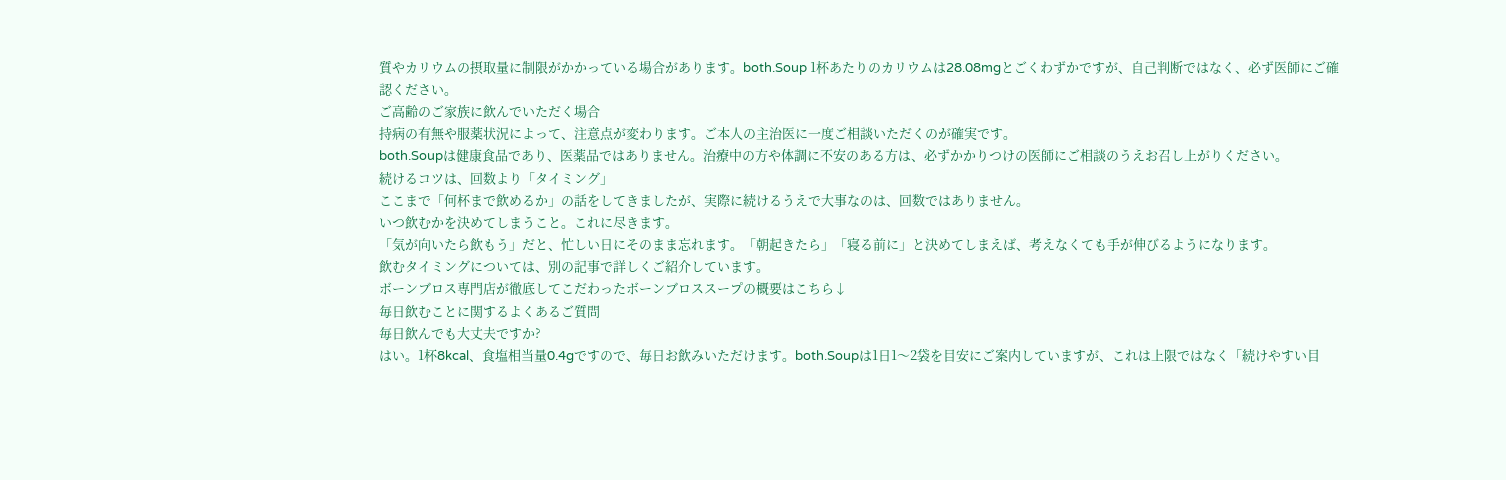質やカリウムの摂取量に制限がかかっている場合があります。both.Soup 1杯あたりのカリウムは28.08mgとごくわずかですが、自己判断ではなく、必ず医師にご確認ください。
ご高齢のご家族に飲んでいただく場合
持病の有無や服薬状況によって、注意点が変わります。ご本人の主治医に一度ご相談いただくのが確実です。
both.Soupは健康食品であり、医薬品ではありません。治療中の方や体調に不安のある方は、必ずかかりつけの医師にご相談のうえお召し上がりください。
続けるコツは、回数より「タイミング」
ここまで「何杯まで飲めるか」の話をしてきましたが、実際に続けるうえで大事なのは、回数ではありません。
いつ飲むかを決めてしまうこと。これに尽きます。
「気が向いたら飲もう」だと、忙しい日にそのまま忘れます。「朝起きたら」「寝る前に」と決めてしまえば、考えなくても手が伸びるようになります。
飲むタイミングについては、別の記事で詳しくご紹介しています。
ボーンブロス専門店が徹底してこだわったボーンブロススープの概要はこちら↓
毎日飲むことに関するよくあるご質問
毎日飲んでも大丈夫ですか?
はい。1杯8kcal、食塩相当量0.4gですので、毎日お飲みいただけます。both.Soupは1日1〜2袋を目安にご案内していますが、これは上限ではなく「続けやすい目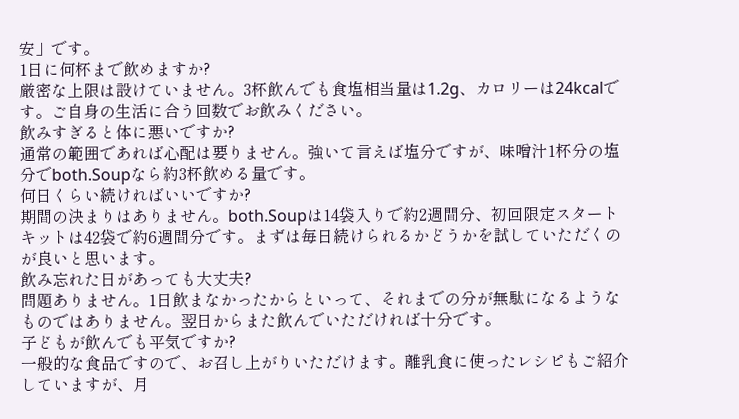安」です。
1日に何杯まで飲めますか?
厳密な上限は設けていません。3杯飲んでも食塩相当量は1.2g、カロリーは24kcalです。ご自身の生活に合う回数でお飲みください。
飲みすぎると体に悪いですか?
通常の範囲であれば心配は要りません。強いて言えば塩分ですが、味噌汁1杯分の塩分でboth.Soupなら約3杯飲める量です。
何日くらい続ければいいですか?
期間の決まりはありません。both.Soupは14袋入りで約2週間分、初回限定スタートキットは42袋で約6週間分です。まずは毎日続けられるかどうかを試していただくのが良いと思います。
飲み忘れた日があっても大丈夫?
問題ありません。1日飲まなかったからといって、それまでの分が無駄になるようなものではありません。翌日からまた飲んでいただければ十分です。
子どもが飲んでも平気ですか?
一般的な食品ですので、お召し上がりいただけます。離乳食に使ったレシピもご紹介していますが、月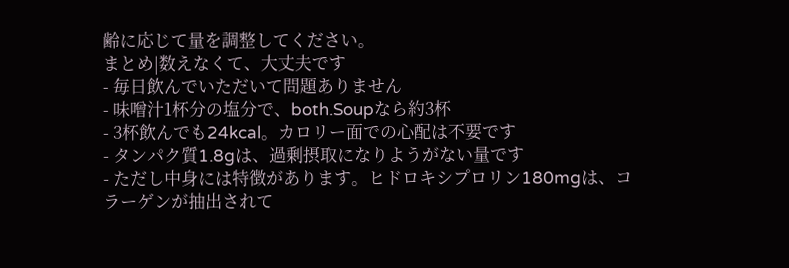齢に応じて量を調整してください。
まとめ|数えなくて、大丈夫です
- 毎日飲んでいただいて問題ありません
- 味噌汁1杯分の塩分で、both.Soupなら約3杯
- 3杯飲んでも24kcal。カロリー面での心配は不要です
- タンパク質1.8gは、過剰摂取になりようがない量です
- ただし中身には特徴があります。ヒドロキシプロリン180mgは、コラーゲンが抽出されて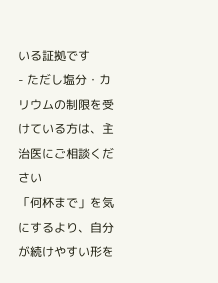いる証拠です
- ただし塩分・カリウムの制限を受けている方は、主治医にご相談ください
「何杯まで」を気にするより、自分が続けやすい形を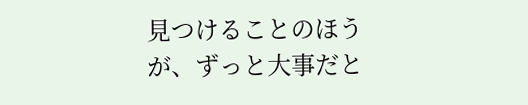見つけることのほうが、ずっと大事だと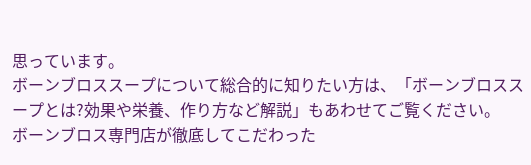思っています。
ボーンブロススープについて総合的に知りたい方は、「ボーンブロススープとは?効果や栄養、作り方など解説」もあわせてご覧ください。
ボーンブロス専門店が徹底してこだわった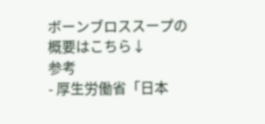ボーンブロススープの概要はこちら↓
参考
- 厚生労働省「日本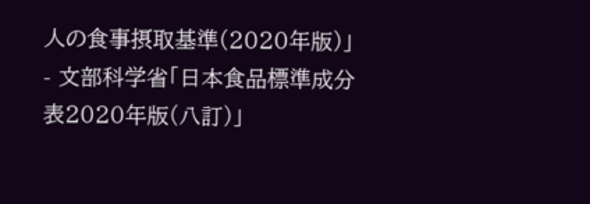人の食事摂取基準(2020年版)」
- 文部科学省「日本食品標準成分表2020年版(八訂)」